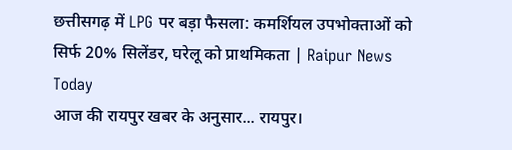छत्तीसगढ़ में LPG पर बड़ा फैसला: कमर्शियल उपभोक्ताओं को सिर्फ 20% सिलेंडर, घरेलू को प्राथमिकता | Raipur News Today
आज की रायपुर खबर के अनुसार... रायपुर।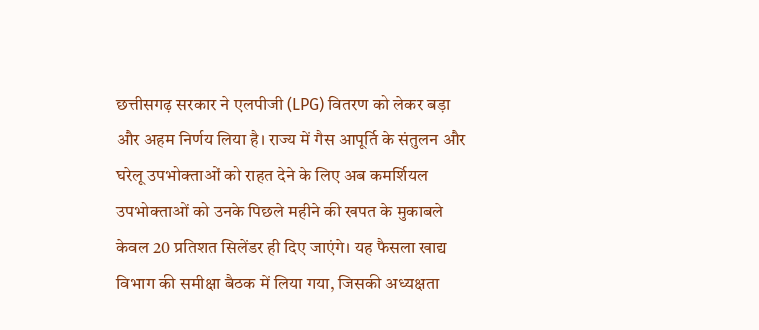छत्तीसगढ़ सरकार ने एलपीजी (LPG) वितरण को लेकर बड़ा और अहम निर्णय लिया है। राज्य में गैस आपूर्ति के संतुलन और घरेलू उपभोक्ताओं को राहत देने के लिए अब कमर्शियल उपभोक्ताओं को उनके पिछले महीने की खपत के मुकाबले केवल 20 प्रतिशत सिलेंडर ही दिए जाएंगे। यह फैसला खाद्य विभाग की समीक्षा बैठक में लिया गया, जिसकी अध्यक्षता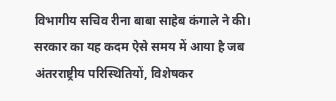विभागीय सचिव रीना बाबा साहेब कंगाले ने की।
सरकार का यह कदम ऐसे समय में आया है जब अंतरराष्ट्रीय परिस्थितियों, विशेषकर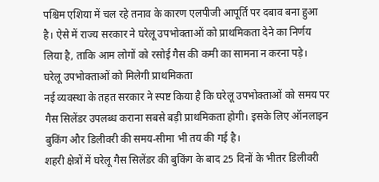पश्चिम एशिया में चल रहे तनाव के कारण एलपीजी आपूर्ति पर दबाव बना हुआ है। ऐसे में राज्य सरकार ने घरेलू उपभोक्ताओं को प्राथमिकता देने का निर्णय लिया है, ताकि आम लोगों को रसोई गैस की कमी का सामना न करना पड़े।
घरेलू उपभोक्ताओं को मिलेगी प्राथमिकता
नई व्यवस्था के तहत सरकार ने स्पष्ट किया है कि घरेलू उपभोक्ताओं को समय पर गैस सिलेंडर उपलब्ध कराना सबसे बड़ी प्राथमिकता होगी। इसके लिए ऑनलाइन बुकिंग और डिलीवरी की समय-सीमा भी तय की गई है।
शहरी क्षेत्रों में घरेलू गैस सिलेंडर की बुकिंग के बाद 25 दिनों के भीतर डिलीवरी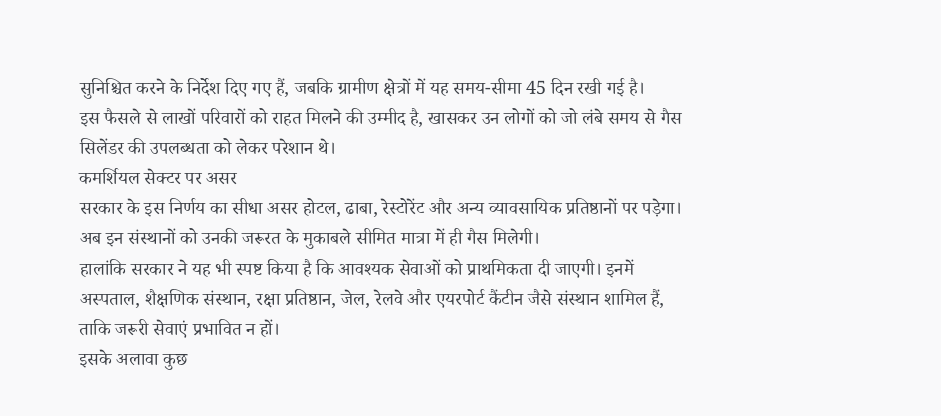सुनिश्चित करने के निर्देश दिए गए हैं, जबकि ग्रामीण क्षेत्रों में यह समय-सीमा 45 दिन रखी गई है।
इस फैसले से लाखों परिवारों को राहत मिलने की उम्मीद है, खासकर उन लोगों को जो लंबे समय से गैस सिलेंडर की उपलब्धता को लेकर परेशान थे।
कमर्शियल सेक्टर पर असर
सरकार के इस निर्णय का सीधा असर होटल, ढाबा, रेस्टोरेंट और अन्य व्यावसायिक प्रतिष्ठानों पर पड़ेगा। अब इन संस्थानों को उनकी जरूरत के मुकाबले सीमित मात्रा में ही गैस मिलेगी।
हालांकि सरकार ने यह भी स्पष्ट किया है कि आवश्यक सेवाओं को प्राथमिकता दी जाएगी। इनमें अस्पताल, शैक्षणिक संस्थान, रक्षा प्रतिष्ठान, जेल, रेलवे और एयरपोर्ट कैंटीन जैसे संस्थान शामिल हैं, ताकि जरूरी सेवाएं प्रभावित न हों।
इसके अलावा कुछ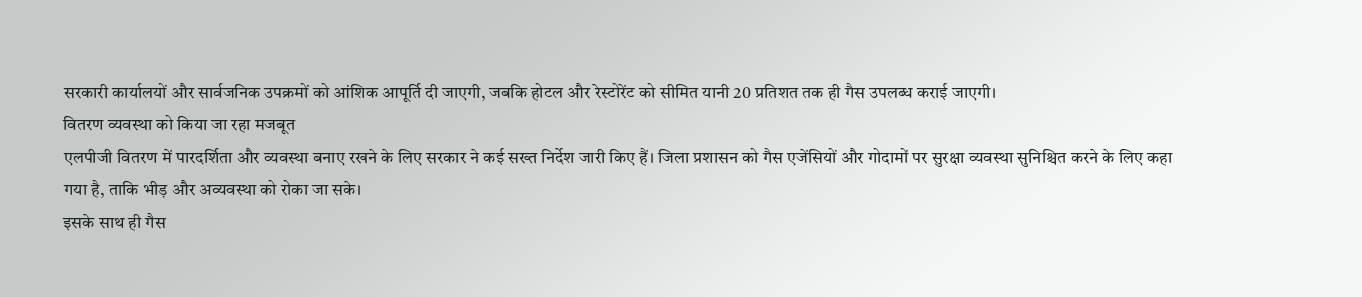सरकारी कार्यालयों और सार्वजनिक उपक्रमों को आंशिक आपूर्ति दी जाएगी, जबकि होटल और रेस्टोरेंट को सीमित यानी 20 प्रतिशत तक ही गैस उपलब्ध कराई जाएगी।
वितरण व्यवस्था को किया जा रहा मजबूत
एलपीजी वितरण में पारदर्शिता और व्यवस्था बनाए रखने के लिए सरकार ने कई सख्त निर्देश जारी किए हैं। जिला प्रशासन को गैस एजेंसियों और गोदामों पर सुरक्षा व्यवस्था सुनिश्चित करने के लिए कहा गया है, ताकि भीड़ और अव्यवस्था को रोका जा सके।
इसके साथ ही गैस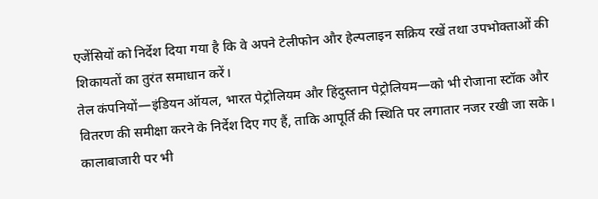एजेंसियों को निर्देश दिया गया है कि वे अपने टेलीफोन और हेल्पलाइन सक्रिय रखें तथा उपभोक्ताओं की शिकायतों का तुरंत समाधान करें।
तेल कंपनियों—इंडियन ऑयल, भारत पेट्रोलियम और हिंदुस्तान पेट्रोलियम—को भी रोजाना स्टॉक और वितरण की समीक्षा करने के निर्देश दिए गए हैं, ताकि आपूर्ति की स्थिति पर लगातार नजर रखी जा सके।
कालाबाजारी पर भी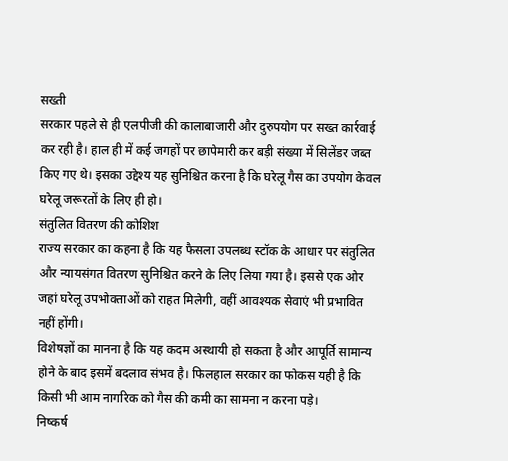सख्ती
सरकार पहले से ही एलपीजी की कालाबाजारी और दुरुपयोग पर सख्त कार्रवाई कर रही है। हाल ही में कई जगहों पर छापेमारी कर बड़ी संख्या में सिलेंडर जब्त किए गए थे। इसका उद्देश्य यह सुनिश्चित करना है कि घरेलू गैस का उपयोग केवल घरेलू जरूरतों के लिए ही हो।
संतुलित वितरण की कोशिश
राज्य सरकार का कहना है कि यह फैसला उपलब्ध स्टॉक के आधार पर संतुलित और न्यायसंगत वितरण सुनिश्चित करने के लिए लिया गया है। इससे एक ओर जहां घरेलू उपभोक्ताओं को राहत मिलेगी, वहीं आवश्यक सेवाएं भी प्रभावित नहीं होंगी।
विशेषज्ञों का मानना है कि यह कदम अस्थायी हो सकता है और आपूर्ति सामान्य होने के बाद इसमें बदलाव संभव है। फिलहाल सरकार का फोकस यही है कि किसी भी आम नागरिक को गैस की कमी का सामना न करना पड़े।
निष्कर्ष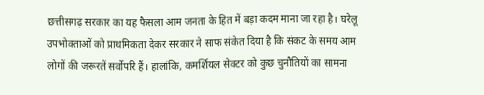छत्तीसगढ़ सरकार का यह फैसला आम जनता के हित में बड़ा कदम माना जा रहा है। घरेलू उपभोक्ताओं को प्राथमिकता देकर सरकार ने साफ संकेत दिया है कि संकट के समय आम लोगों की जरूरतें सर्वोपरि हैं। हालांकि, कमर्शियल सेक्टर को कुछ चुनौतियों का सामना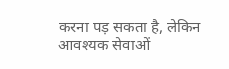करना पड़ सकता है, लेकिन आवश्यक सेवाओं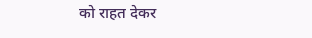को राहत देकर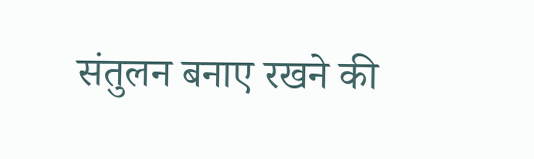संतुलन बनाए रखने की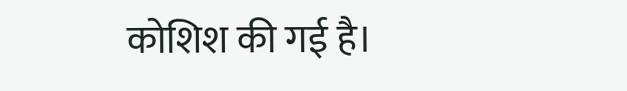कोशिश की गई है।